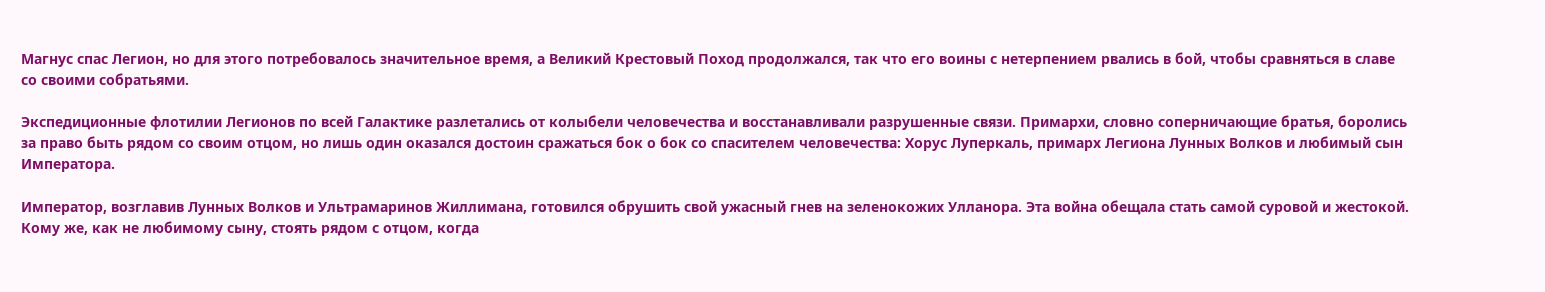Магнус спас Легион, но для этого потребовалось значительное время, а Великий Крестовый Поход продолжался, так что его воины с нетерпением рвались в бой, чтобы сравняться в славе со своими собратьями.

Экспедиционные флотилии Легионов по всей Галактике разлетались от колыбели человечества и восстанавливали разрушенные связи. Примархи, словно соперничающие братья, боролись за право быть рядом со своим отцом, но лишь один оказался достоин сражаться бок о бок со спасителем человечества: Хорус Луперкаль, примарх Легиона Лунных Волков и любимый сын Императора.

Император, возглавив Лунных Волков и Ультрамаринов Жиллимана, готовился обрушить свой ужасный гнев на зеленокожих Улланора. Эта война обещала стать самой суровой и жестокой. Кому же, как не любимому сыну, стоять рядом с отцом, когда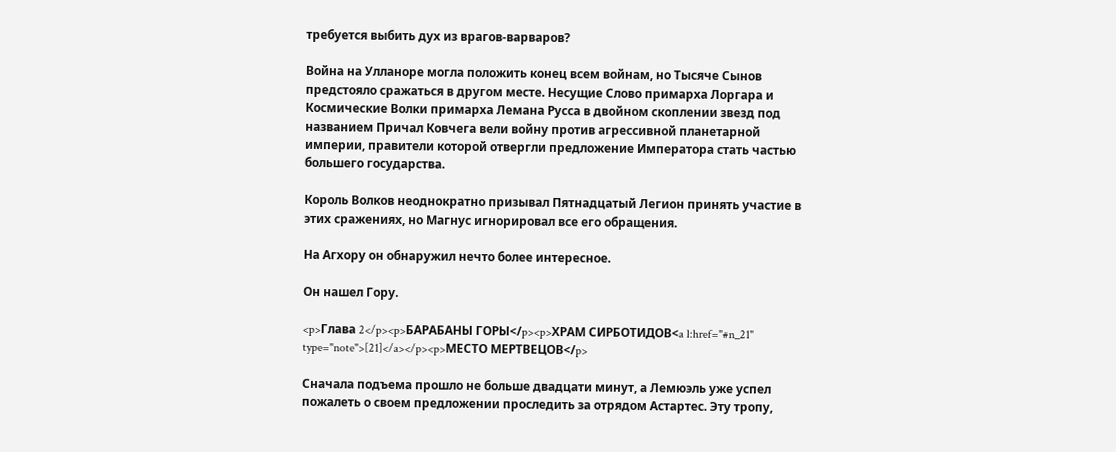требуется выбить дух из врагов-варваров?

Война на Улланоре могла положить конец всем войнам, но Тысяче Сынов предстояло сражаться в другом месте. Несущие Слово примарха Лоргара и Космические Волки примарха Лемана Русса в двойном скоплении звезд под названием Причал Ковчега вели войну против агрессивной планетарной империи, правители которой отвергли предложение Императора стать частью большего государства.

Король Волков неоднократно призывал Пятнадцатый Легион принять участие в этих сражениях, но Магнус игнорировал все его обращения.

На Агхору он обнаружил нечто более интересное.

Он нашел Гору.

<p>Глава 2</p><p>БАРАБАНЫ ГОРЫ</p><p>ХРАМ СИРБОТИДОВ<a l:href="#n_21" type="note">[21]</a></p><p>МЕСТО МЕРТВЕЦОВ</p>

Сначала подъема прошло не больше двадцати минут, а Лемюэль уже успел пожалеть о своем предложении проследить за отрядом Астартес. Эту тропу,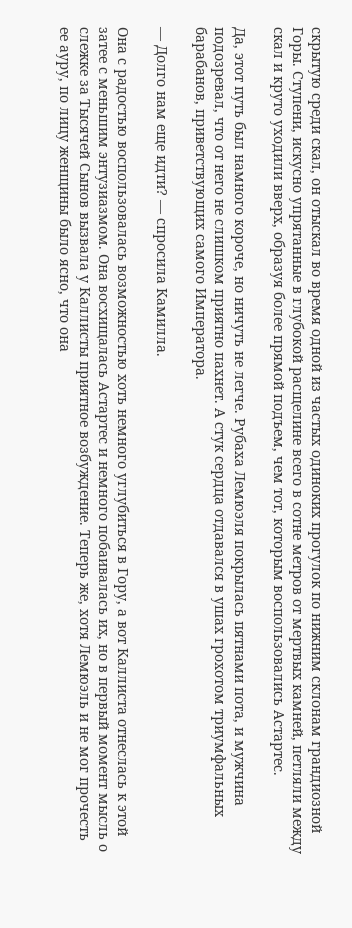скрытую среди скал, он отыскал во время одной из частых одиноких прогулок по нижним склонам грандиозной Горы. Ступени, искусно упрятанные в глубокой расщелине всего в сотне метров от мертвых камней, петляли между скал и круто уходили вверх, образуя более прямой подъем, чем тот, которым воспользовались Астартес.

Да, этот путь был намного короче, но ничуть не легче. Рубаха Лемюэля покрылась пятнами пота, и мужчина подозревал, что от него не слишком приятно пахнет. А стук сердца отдавался в ушах грохотом триумфальных барабанов, приветствующих самого Императора.

— Долго нам еще идти? — спросила Камилла.

Она с радостью воспользовалась возможностью хоть немного углубиться в Гору, а вот Каллиста отнеслась к этой затее с меньшим энтузиазмом. Она восхищалась Астартес и немного побаивалась их, но в первый момент мысль о слежке за Тысячей Сынов вызвала у Каллисты приятное возбуждение. Теперь же, хотя Лемюэль и не мог прочесть ее ауру, по лицу женщины было ясно, что она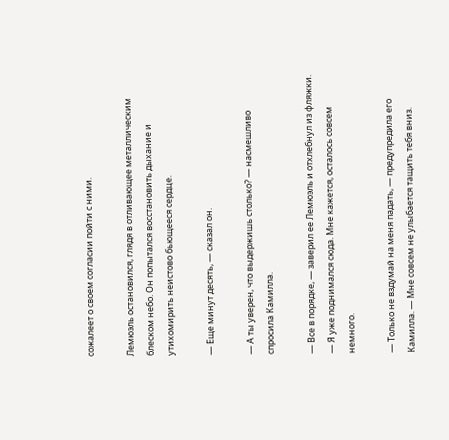сожалеет о своем согласии пойти с ними.

Лемюэль остановился, глядя в отливающее металлическим блеском небо. Он попытался восстановить дыхание и утихомирить неистово бьющееся сердце.

— Еще минут десять, — сказал он.

— А ты уверен, что выдержишь столько? — насмешливо спросила Камилла.

— Все в порядке, — заверил ее Лемюэль и отхлебнул из фляжки. — Я уже поднимался сюда. Мне кажется, осталось совсем немного.

— Только не вздумай на меня падать, — предупредила его Камилла. — Мне совсем не улыбается тащить тебя вниз.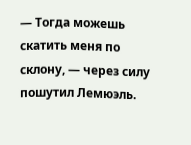— Тогда можешь скатить меня по склону, — через силу пошутил Лемюэль.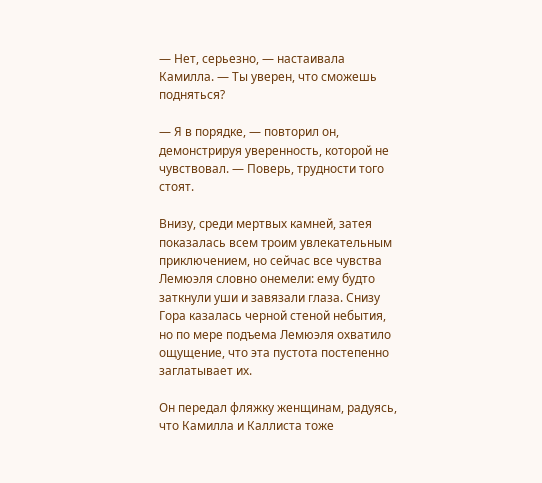— Нет, серьезно, — настаивала Камилла. — Ты уверен, что сможешь подняться?

— Я в порядке, — повторил он, демонстрируя уверенность, которой не чувствовал. — Поверь, трудности того стоят.

Внизу, среди мертвых камней, затея показалась всем троим увлекательным приключением, но сейчас все чувства Лемюэля словно онемели: ему будто заткнули уши и завязали глаза. Снизу Гора казалась черной стеной небытия, но по мере подъема Лемюэля охватило ощущение, что эта пустота постепенно заглатывает их.

Он передал фляжку женщинам, радуясь, что Камилла и Каллиста тоже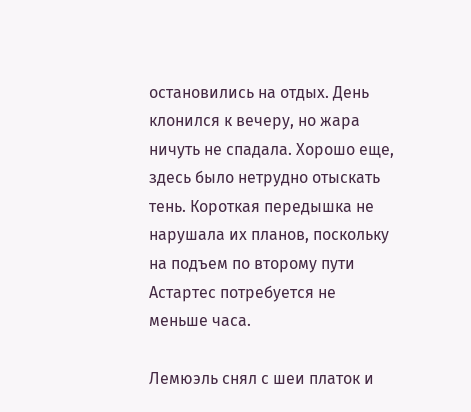остановились на отдых. День клонился к вечеру, но жара ничуть не спадала. Хорошо еще, здесь было нетрудно отыскать тень. Короткая передышка не нарушала их планов, поскольку на подъем по второму пути Астартес потребуется не меньше часа.

Лемюэль снял с шеи платок и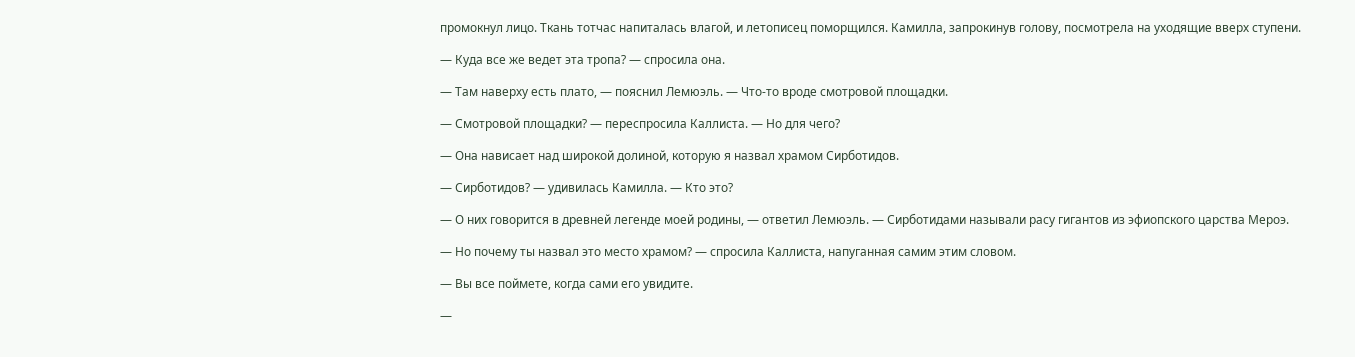промокнул лицо. Ткань тотчас напиталась влагой, и летописец поморщился. Камилла, запрокинув голову, посмотрела на уходящие вверх ступени.

— Куда все же ведет эта тропа? — спросила она.

— Там наверху есть плато, — пояснил Лемюэль. — Что-то вроде смотровой площадки.

— Смотровой площадки? — переспросила Каллиста. — Но для чего?

— Она нависает над широкой долиной, которую я назвал храмом Сирботидов.

— Сирботидов? — удивилась Камилла. — Кто это?

— О них говорится в древней легенде моей родины, — ответил Лемюэль. — Сирботидами называли расу гигантов из эфиопского царства Мероэ.

— Но почему ты назвал это место храмом? — спросила Каллиста, напуганная самим этим словом.

— Вы все поймете, когда сами его увидите.

—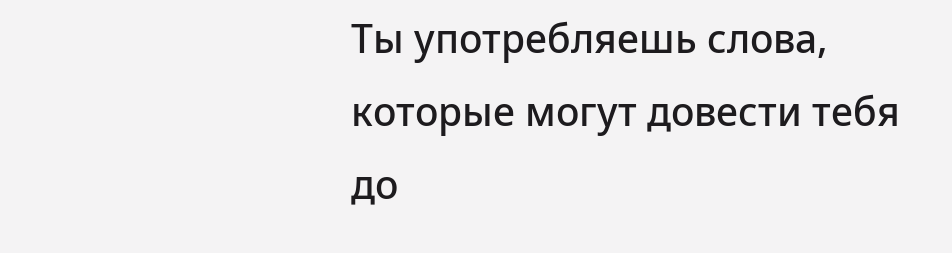Ты употребляешь слова, которые могут довести тебя до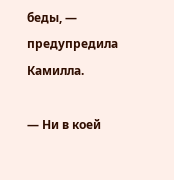беды, — предупредила Камилла.

— Ни в коей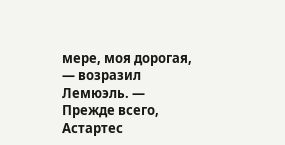мере, моя дорогая, — возразил Лемюэль. — Прежде всего, Астартес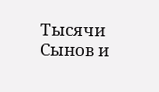Тысячи Сынов и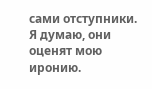сами отступники. Я думаю, они оценят мою иронию.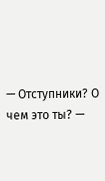— Отступники? О чем это ты? —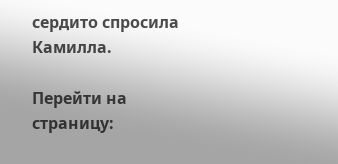сердито спросила Камилла.

Перейти на страницу: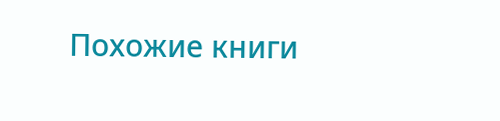Похожие книги